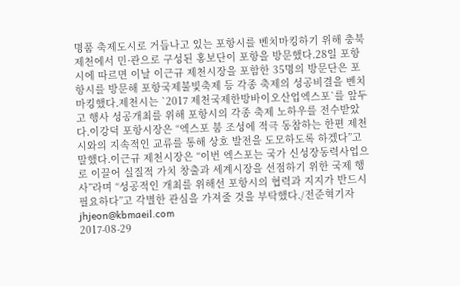명품 축제도시로 거듭나고 있는 포항시를 벤치마킹하기 위해 충북 제천에서 민·관으로 구성된 홍보단이 포항을 방문했다.28일 포항시에 따르면 이날 이근규 제천시장을 포함한 35명의 방문단은 포항시를 방문해 포항국제불빛축제 등 각종 축제의 성공비결을 벤치마킹했다.제천시는 `2017 제천국제한방바이오산업엑스포`를 앞두고 행사 성공개최를 위해 포항시의 각종 축제 노하우를 전수받았다.이강덕 포항시장은 “엑스포 붐 조성에 적극 동참하는 한편 제천시와의 지속적인 교류를 통해 상호 발전을 도모하도록 하겠다”고 말했다.이근규 제천시장은 “이번 엑스포는 국가 신성장동력사업으로 이끌어 실질적 가치 창출과 세계시장을 선점하기 위한 국제 행사”라며 “성공적인 개최를 위해선 포항시의 협력과 지지가 반드시 필요하다”고 각별한 관심을 가져줄 것을 부탁했다./전준혁기자 jhjeon@kbmaeil.com
2017-08-29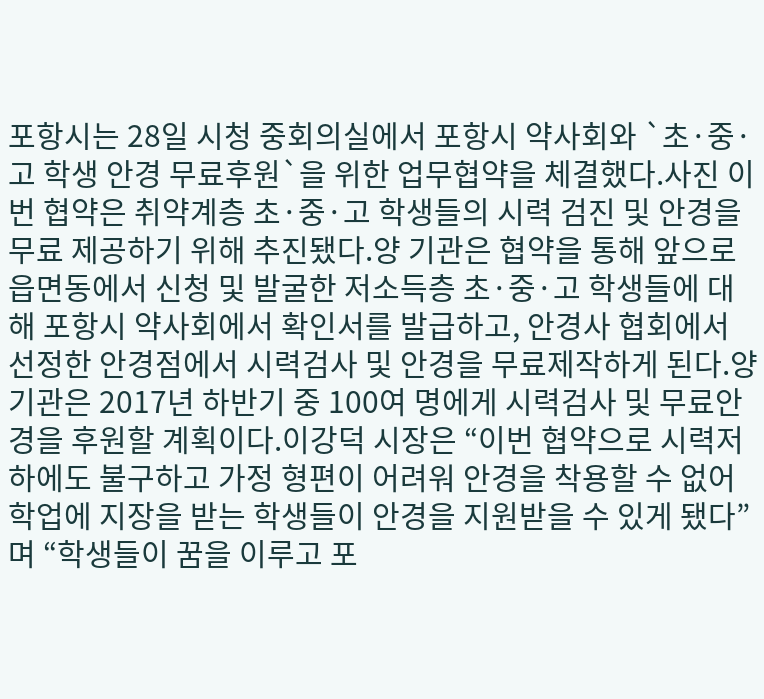포항시는 28일 시청 중회의실에서 포항시 약사회와 `초·중·고 학생 안경 무료후원`을 위한 업무협약을 체결했다.사진 이번 협약은 취약계층 초·중·고 학생들의 시력 검진 및 안경을 무료 제공하기 위해 추진됐다.양 기관은 협약을 통해 앞으로 읍면동에서 신청 및 발굴한 저소득층 초·중·고 학생들에 대해 포항시 약사회에서 확인서를 발급하고, 안경사 협회에서 선정한 안경점에서 시력검사 및 안경을 무료제작하게 된다.양 기관은 2017년 하반기 중 100여 명에게 시력검사 및 무료안경을 후원할 계획이다.이강덕 시장은 “이번 협약으로 시력저하에도 불구하고 가정 형편이 어려워 안경을 착용할 수 없어 학업에 지장을 받는 학생들이 안경을 지원받을 수 있게 됐다”며 “학생들이 꿈을 이루고 포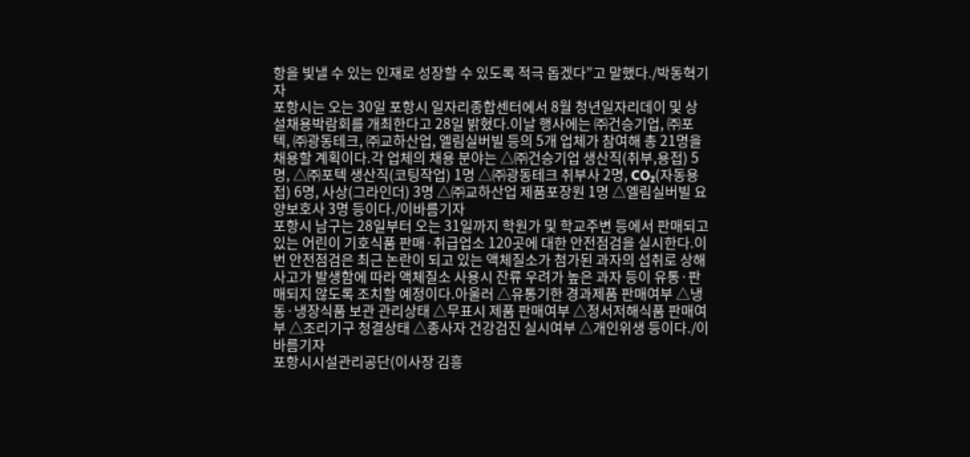항을 빛낼 수 있는 인재로 성장할 수 있도록 적극 돕겠다”고 말했다./박동혁기자
포항시는 오는 30일 포항시 일자리종합센터에서 8월 청년일자리데이 및 상설채용박람회를 개최한다고 28일 밝혔다.이날 행사에는 ㈜건승기업, ㈜포텍, ㈜광동테크, ㈜교하산업, 엘림실버빌 등의 5개 업체가 참여해 총 21명을 채용할 계획이다.각 업체의 채용 분야는 △㈜건승기업 생산직(취부,용접) 5명, △㈜포텍 생산직(코팅작업) 1명 △㈜광동테크 취부사 2명, CO₂(자동용접) 6명, 사상(그라인더) 3명 △㈜교하산업 제품포장원 1명 △엘림실버빌 요양보호사 3명 등이다./이바름기자
포항시 남구는 28일부터 오는 31일까지 학원가 및 학교주변 등에서 판매되고 있는 어린이 기호식품 판매·취급업소 120곳에 대한 안전점검을 실시한다.이번 안전점검은 최근 논란이 되고 있는 액체질소가 첨가된 과자의 섭취로 상해사고가 발생함에 따라 액체질소 사용시 잔류 우려가 높은 과자 등이 유통·판매되지 않도록 조치할 예정이다.아울러 △유통기한 경과제품 판매여부 △냉동·냉장식품 보관 관리상태 △무표시 제품 판매여부 △정서저해식품 판매여부 △조리기구 청결상태 △종사자 건강검진 실시여부 △개인위생 등이다./이바름기자
포항시시설관리공단(이사장 김흥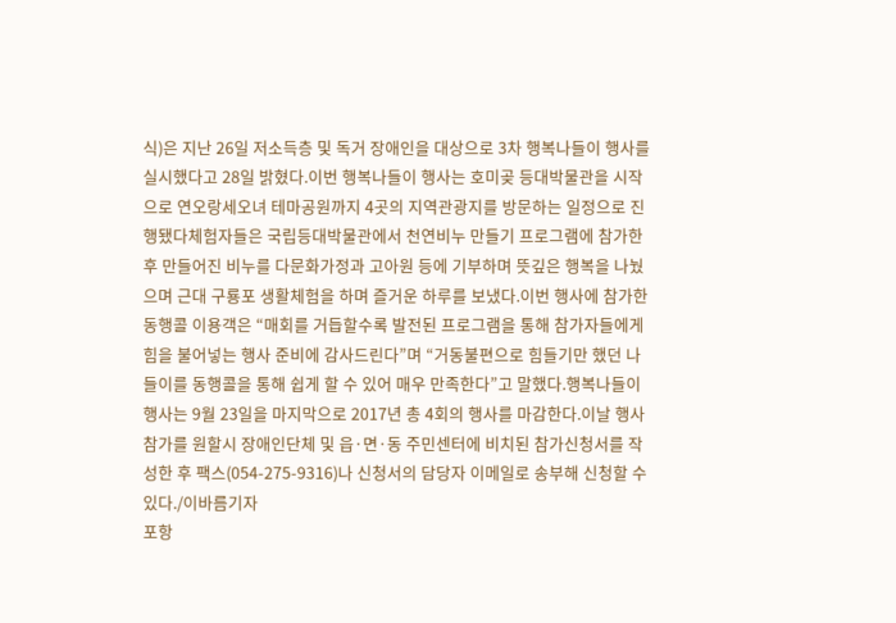식)은 지난 26일 저소득층 및 독거 장애인을 대상으로 3차 행복나들이 행사를 실시했다고 28일 밝혔다.이번 행복나들이 행사는 호미곶 등대박물관을 시작으로 연오랑세오녀 테마공원까지 4곳의 지역관광지를 방문하는 일정으로 진행됐다체험자들은 국립등대박물관에서 천연비누 만들기 프로그램에 참가한 후 만들어진 비누를 다문화가정과 고아원 등에 기부하며 뜻깊은 행복을 나눴으며 근대 구룡포 생활체험을 하며 즐거운 하루를 보냈다.이번 행사에 참가한 동행콜 이용객은 “매회를 거듭할수록 발전된 프로그램을 통해 참가자들에게 힘을 불어넣는 행사 준비에 감사드린다”며 “거동불편으로 힘들기만 했던 나들이를 동행콜을 통해 쉽게 할 수 있어 매우 만족한다”고 말했다.행복나들이 행사는 9월 23일을 마지막으로 2017년 총 4회의 행사를 마감한다.이날 행사 참가를 원할시 장애인단체 및 읍·면·동 주민센터에 비치된 참가신청서를 작성한 후 팩스(054-275-9316)나 신청서의 담당자 이메일로 송부해 신청할 수 있다./이바름기자
포항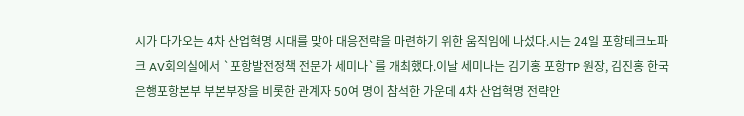시가 다가오는 4차 산업혁명 시대를 맞아 대응전략을 마련하기 위한 움직임에 나섰다.시는 24일 포항테크노파크 AV회의실에서 `포항발전정책 전문가 세미나`를 개최했다.이날 세미나는 김기홍 포항TP 원장, 김진홍 한국은행포항본부 부본부장을 비롯한 관계자 50여 명이 참석한 가운데 4차 산업혁명 전략안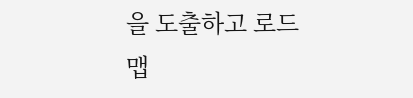을 도출하고 로드맵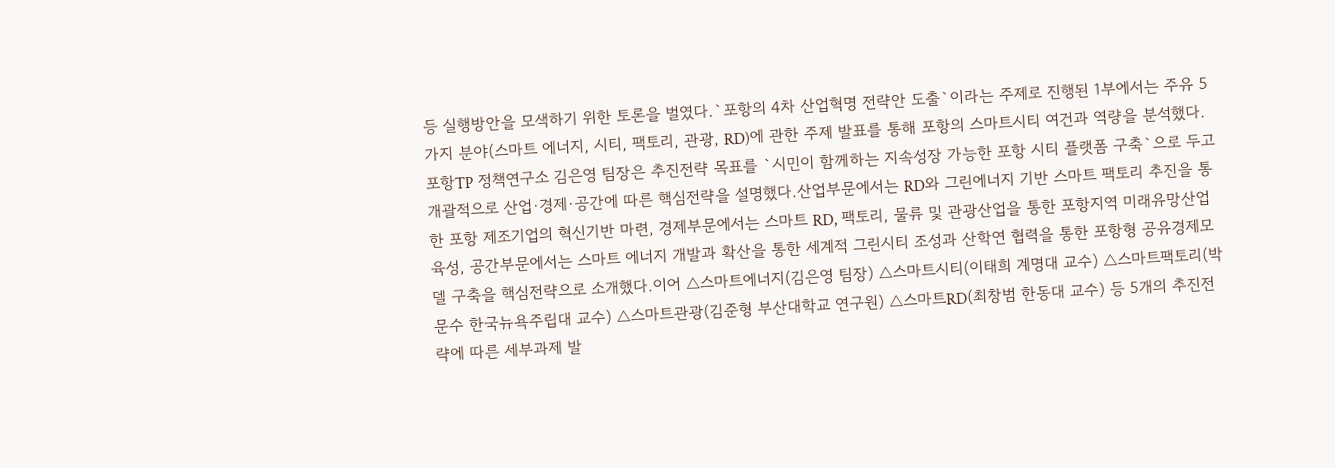등 실행방안을 모색하기 위한 토론을 벌였다.`포항의 4차 산업혁명 전략안 도출`이라는 주제로 진행된 1부에서는 주유 5가지 분야(스마트 에너지, 시티, 팩토리, 관광, RD)에 관한 주제 발표를 통해 포항의 스마트시티 여건과 역량을 분석했다.포항TP 정책연구소 김은영 팀장은 추진전략 목표를 `시민이 함께하는 지속성장 가능한 포항 시티 플랫폼 구축`으로 두고 개괄적으로 산업·경제·공간에 따른 핵심전략을 설명했다.산업부문에서는 RD와 그린에너지 기반 스마트 팩토리 추진을 통한 포항 제조기업의 혁신기반 마련, 경제부문에서는 스마트 RD, 팩토리, 물류 및 관광산업을 통한 포항지역 미래유망산업 육성, 공간부문에서는 스마트 에너지 개발과 확산을 통한 세계적 그린시티 조성과 산학연 협력을 통한 포항형 공유경제모델 구축을 핵심전략으로 소개했다.이어 △스마트에너지(김은영 팀장) △스마트시티(이태희 계명대 교수) △스마트팩토리(박문수 한국뉴욕주립대 교수) △스마트관광(김준형 부산대학교 연구원) △스마트RD(최창범 한동대 교수) 등 5개의 추진전략에 따른 세부과제 발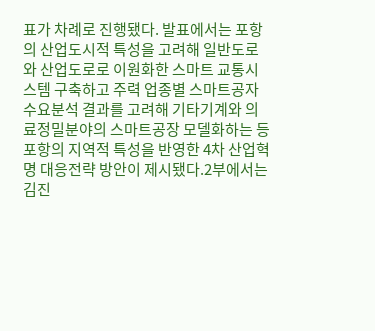표가 차례로 진행됐다. 발표에서는 포항의 산업도시적 특성을 고려해 일반도로와 산업도로로 이원화한 스마트 교통시스템 구축하고 주력 업종별 스마트공자 수요분석 결과를 고려해 기타기계와 의료정밀분야의 스마트공장 모델화하는 등 포항의 지역적 특성을 반영한 4차 산업혁명 대응전략 방안이 제시됐다.2부에서는 김진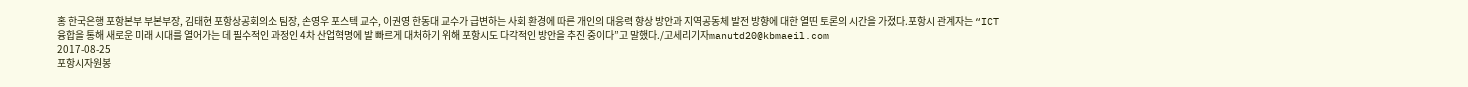홍 한국은행 포항본부 부본부장, 김태현 포항상공회의소 팀장, 손영우 포스텍 교수, 이권영 한동대 교수가 급변하는 사회 환경에 따른 개인의 대응력 향상 방안과 지역공동체 발전 방향에 대한 열띤 토론의 시간을 가졌다.포항시 관계자는 “ICT 융합을 통해 새로운 미래 시대를 열어가는 데 필수적인 과정인 4차 산업혁명에 발 빠르게 대처하기 위해 포항시도 다각적인 방안을 추진 중이다”고 말했다./고세리기자manutd20@kbmaeil.com
2017-08-25
포항시자원봉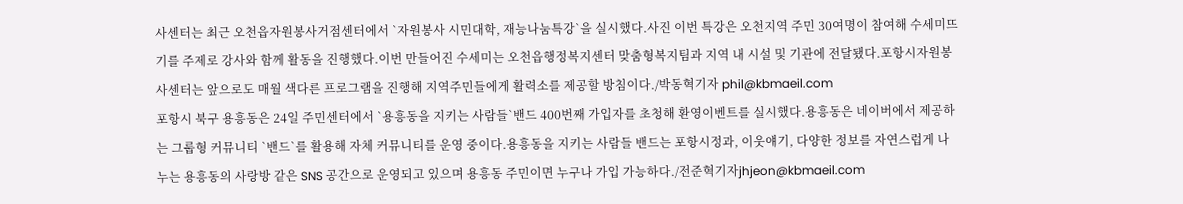사센터는 최근 오천읍자원봉사거점센터에서 `자원봉사 시민대학, 재능나눔특강`을 실시했다.사진 이번 특강은 오천지역 주민 30여명이 참여해 수세미뜨기를 주제로 강사와 함께 활동을 진행했다.이번 만들어진 수세미는 오천읍행정복지센터 맞춤형복지팀과 지역 내 시설 및 기관에 전달됐다.포항시자원봉사센터는 앞으로도 매월 색다른 프로그램을 진행해 지역주민들에게 활력소를 제공할 방침이다./박동혁기자 phil@kbmaeil.com
포항시 북구 용흥동은 24일 주민센터에서 `용흥동을 지키는 사람들`밴드 400번째 가입자를 초청해 환영이벤트를 실시했다.용흥동은 네이버에서 제공하는 그룹형 커뮤니티 `밴드`를 활용해 자체 커뮤니티를 운영 중이다.용흥동을 지키는 사람들 밴드는 포항시정과, 이웃얘기, 다양한 정보를 자연스럽게 나누는 용흥동의 사랑방 같은 SNS 공간으로 운영되고 있으며 용흥동 주민이면 누구나 가입 가능하다./전준혁기자jhjeon@kbmaeil.com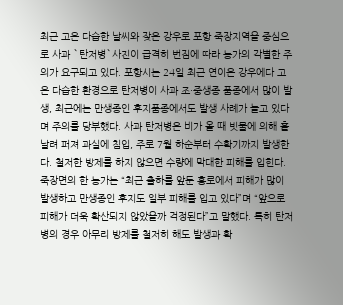최근 고온 다습한 날씨와 잦은 강우로 포항 죽장지역을 중심으로 사과 `탄저병`사진이 급격히 번짐에 따라 농가의 각별한 주의가 요구되고 있다. 포항시는 24일 최근 연이은 강우에다 고온 다습한 환경으로 탄저병이 사과 조·중생종 품종에서 많이 발생, 최근에는 만생종인 후지품종에서도 발생 사례가 늘고 있다며 주의를 당부했다. 사과 탄저병은 비가 올 때 빗물에 의해 흩날려 퍼져 과실에 침입, 주로 7월 하순부터 수확기까지 발생한다. 철저한 방제를 하지 않으면 수량에 막대한 피해를 입힌다.죽장면의 한 농가는 “최근 출하를 앞둔 홍로에서 피해가 많이 발생하고 만생종인 후지도 일부 피해를 입고 있다”며 “앞으로 피해가 더욱 확산되지 않았을까 걱정된다”고 말했다. 특히 탄저병의 경우 아무리 방제를 철저히 해도 발생과 확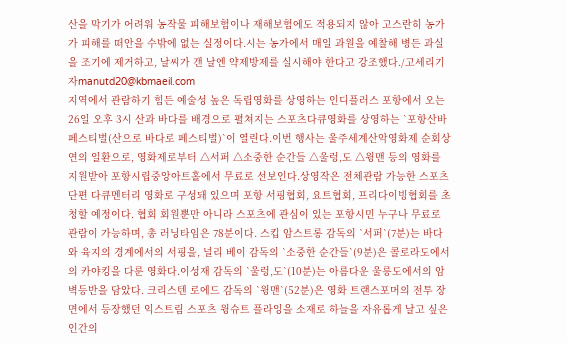산을 막기가 어려워 농작물 피해보험이나 재해보험에도 적용되지 않아 고스란히 농가가 피해를 떠안을 수밖에 없는 실정이다.시는 농가에서 매일 과원을 예찰해 병든 과실을 조기에 제거하고, 날씨가 갠 날엔 약제방제를 실시해야 한다고 강조했다./고세리기자manutd20@kbmaeil.com
지역에서 관람하기 힘든 예술성 높은 독립영화를 상영하는 인디플러스 포항에서 오는 26일 오후 3시 산과 바다를 배경으로 펼쳐지는 스포츠다큐영화를 상영하는 `포항산바페스티벌(산으로 바다로 페스티벌)`이 열린다.이번 행사는 울주세계산악영화제 순회상연의 일환으로, 영화제로부터 △서퍼 △소중한 순간들 △울렁,도 △윙맨 등의 영화를 지원받아 포항시립중앙아트홀에서 무료로 선보인다.상영작은 전체관람 가능한 스포츠 단편 다큐멘터리 영화로 구성돼 있으며 포항 서핑협회, 요트협회, 프리다이빙협회를 초청할 예정이다. 협회 회원뿐만 아니라 스포츠에 관심이 있는 포항시민 누구나 무료로 관람이 가능하며, 총 러닝타임은 78분이다. 스킵 암스트롱 감독의 `서퍼`(7분)는 바다와 육지의 경계에서의 서핑을, 널리 베이 감독의 `소중한 순간들`(9분)은 콜로라도에서의 카야킹을 다룬 영화다.이성재 감독의 `울렁,도`(10분)는 아름다운 울릉도에서의 암벽등반을 담았다. 크리스텐 로에드 감독의 `윙맨`(52분)은 영화 트랜스포머의 전투 장면에서 등장했던 익스트림 스포츠 윙슈트 플라잉을 소재로 하늘을 자유롭게 날고 싶은 인간의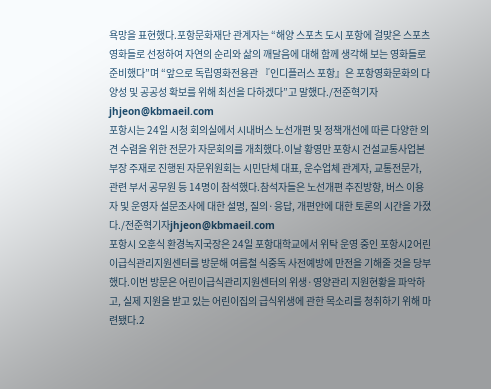욕망을 표현했다.포항문화재단 관계자는 “해양 스포츠 도시 포항에 걸맞은 스포츠 영화들로 선정하여 자연의 순리와 삶의 깨달음에 대해 함께 생각해 보는 영화들로 준비했다”며 “앞으로 독립영화전용관 『인디플러스 포항』은 포항영화문화의 다양성 및 공공성 확보를 위해 최선을 다하겠다”고 말했다./전준혁기자jhjeon@kbmaeil.com
포항시는 24일 시청 회의실에서 시내버스 노선개편 및 정책개선에 따른 다양한 의견 수렴을 위한 전문가 자문회의를 개최했다.이날 황영만 포항시 건설교통사업본부장 주재로 진행된 자문위원회는 시민단체 대표, 운수업체 관계자, 교통전문가, 관련 부서 공무원 등 14명이 참석했다.참석자들은 노선개편 추진방향, 버스 이용자 및 운영자 설문조사에 대한 설명, 질의·응답, 개편안에 대한 토론의 시간을 가졌다./전준혁기자jhjeon@kbmaeil.com
포항시 오훈식 환경녹지국장은 24일 포항대학교에서 위탁 운영 중인 포항시2어린이급식관리지원센터를 방문해 여름철 식중독 사전예방에 만전을 기해줄 것을 당부했다.이번 방문은 어린이급식관리지원센터의 위생·영양관리 지원현황을 파악하고, 실제 지원을 받고 있는 어린이집의 급식위생에 관한 목소리를 청취하기 위해 마련됐다.2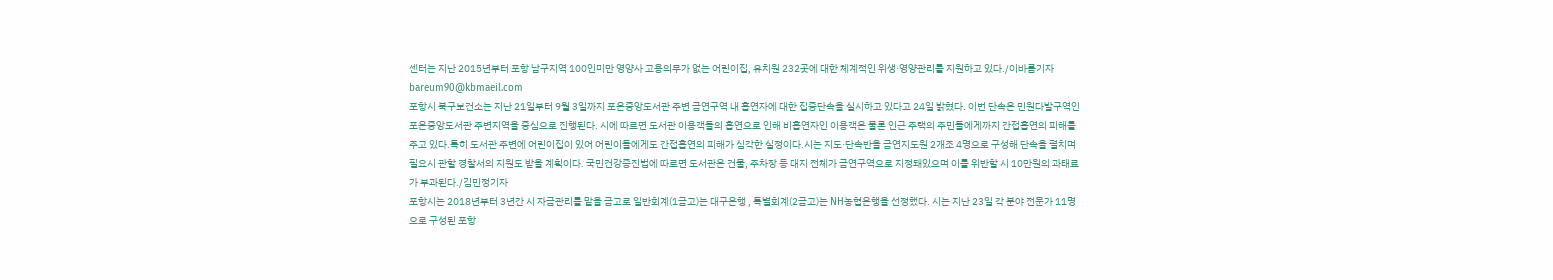센터는 지난 2015년부터 포항 남구지역 100인미만 영양사 고용의무가 없는 어린이집, 유치원 232곳에 대한 체계적인 위생·영양관리를 지원하고 있다./이바름기자bareum90@kbmaeil.com
포항시 북구보건소는 지난 21일부터 9월 3일까지 포은중앙도서관 주변 금연구역 내 흡연자에 대한 집중단속을 실시하고 있다고 24일 밝혔다. 이번 단속은 민원다발구역인 포은중앙도서관 주변지역을 중심으로 진행된다. 시에 따르면 도서관 이용객들의 흡연으로 인해 비흡연자인 이용객은 물론 인근 주택의 주민들에게까지 간접흡연의 피해를 주고 있다.특히 도서관 주변에 어린이집이 있어 어린이들에게도 간접흡연의 피해가 심각한 실정이다.시는 지도·단속반을 금연지도원 2개조 4명으로 구성해 단속을 펼치며 필요시 관할 경찰서의 지원도 받을 계획이다. 국민건강증진법에 따르면 도서관은 건물, 주차장 등 대지 전체가 금연구역으로 지정돼있으며 이를 위반할 시 10만원의 과태료가 부과된다./김민정기자
포항시는 2018년부터 3년간 시 자금관리를 맡을 금고로 일반회계(1금고)는 대구은행 , 특별회계(2금고)는 NH농협은행을 선정했다. 시는 지난 23일 각 분야 전문가 11명으로 구성된 포항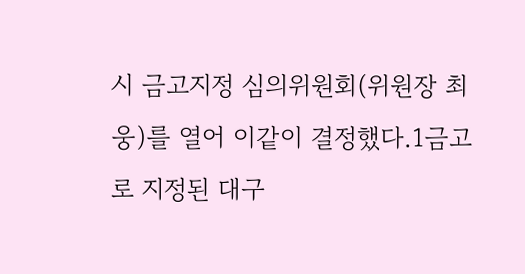시 금고지정 심의위원회(위원장 최 웅)를 열어 이같이 결정했다.1금고로 지정된 대구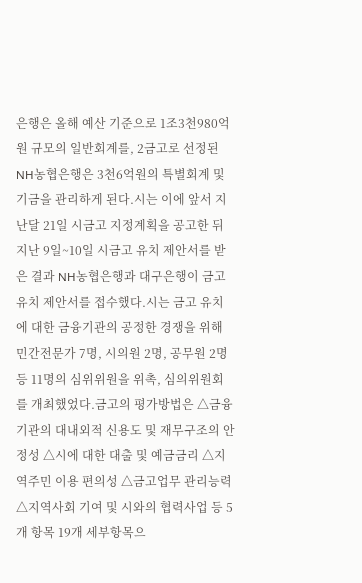은행은 올해 예산 기준으로 1조3천980억원 규모의 일반회계를, 2금고로 선정된 NH농협은행은 3천6억원의 특별회계 및 기금을 관리하게 된다.시는 이에 앞서 지난달 21일 시금고 지정계획을 공고한 뒤 지난 9일~10일 시금고 유치 제안서를 받은 결과 NH농협은행과 대구은행이 금고유치 제안서를 접수했다.시는 금고 유치에 대한 금융기관의 공정한 경쟁을 위해 민간전문가 7명, 시의원 2명, 공무원 2명 등 11명의 심위위원을 위촉, 심의위원회를 개최했었다.금고의 평가방법은 △금융기관의 대내외적 신용도 및 재무구조의 안정성 △시에 대한 대출 및 예금금리 △지역주민 이용 편의성 △금고업무 관리능력 △지역사회 기여 및 시와의 협력사업 등 5개 항목 19개 세부항목으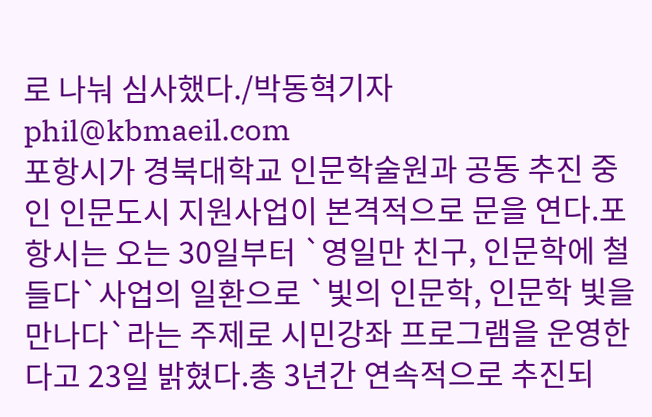로 나눠 심사했다./박동혁기자phil@kbmaeil.com
포항시가 경북대학교 인문학술원과 공동 추진 중인 인문도시 지원사업이 본격적으로 문을 연다.포항시는 오는 30일부터 `영일만 친구, 인문학에 철들다`사업의 일환으로 `빛의 인문학, 인문학 빛을 만나다`라는 주제로 시민강좌 프로그램을 운영한다고 23일 밝혔다.총 3년간 연속적으로 추진되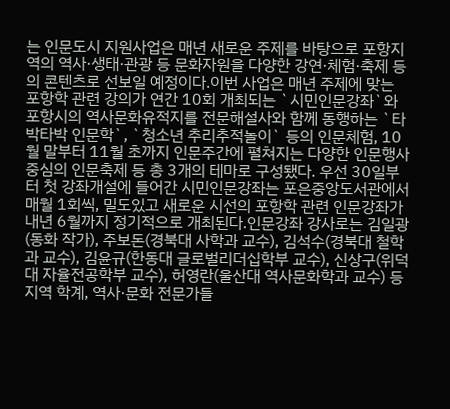는 인문도시 지원사업은 매년 새로운 주제를 바탕으로 포항지역의 역사·생태·관광 등 문화자원을 다양한 강연·체험·축제 등의 콘텐츠로 선보일 예정이다.이번 사업은 매년 주제에 맞는 포항학 관련 강의가 연간 10회 개최되는 `시민인문강좌`와 포항시의 역사문화유적지를 전문해설사와 함께 동행하는 `타박타박 인문학`, `청소년 추리추적놀이` 등의 인문체험, 10월 말부터 11월 초까지 인문주간에 펼쳐지는 다양한 인문행사 중심의 인문축제 등 총 3개의 테마로 구성됐다. 우선 30일부터 첫 강좌개설에 들어간 시민인문강좌는 포은중앙도서관에서 매월 1회씩, 밀도있고 새로운 시선의 포항학 관련 인문강좌가 내년 6월까지 정기적으로 개최된다.인문강좌 강사로는 김일광(동화 작가), 주보돈(경북대 사학과 교수), 김석수(경북대 철학과 교수), 김윤규(한동대 글로벌리더십학부 교수), 신상구(위덕대 자율전공학부 교수), 허영란(울산대 역사문화학과 교수) 등 지역 학계, 역사·문화 전문가들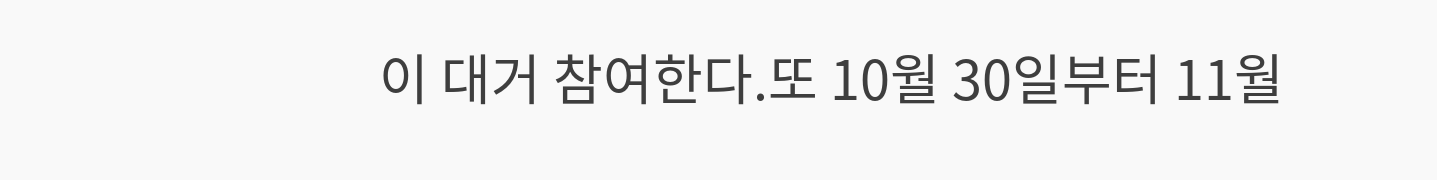이 대거 참여한다.또 10월 30일부터 11월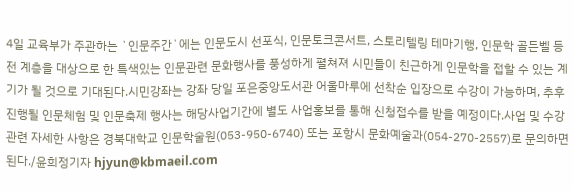4일 교육부가 주관하는 `인문주간`에는 인문도시 선포식, 인문토크콘서트, 스토리텔링 테마기행, 인문학 골든벨 등 전 계층을 대상으로 한 특색있는 인문관련 문화행사를 풍성하게 펼쳐져 시민들이 친근하게 인문학을 접할 수 있는 계기가 될 것으로 기대된다.시민강좌는 강좌 당일 포은중앙도서관 어울마루에 선착순 입장으로 수강이 가능하며, 추후 진행될 인문체험 및 인문축제 행사는 해당사업기간에 별도 사업홍보를 통해 신청접수를 받을 예정이다.사업 및 수강관련 자세한 사항은 경북대학교 인문학술원(053-950-6740) 또는 포항시 문화예술과(054-270-2557)로 문의하면 된다./윤희정기자 hjyun@kbmaeil.com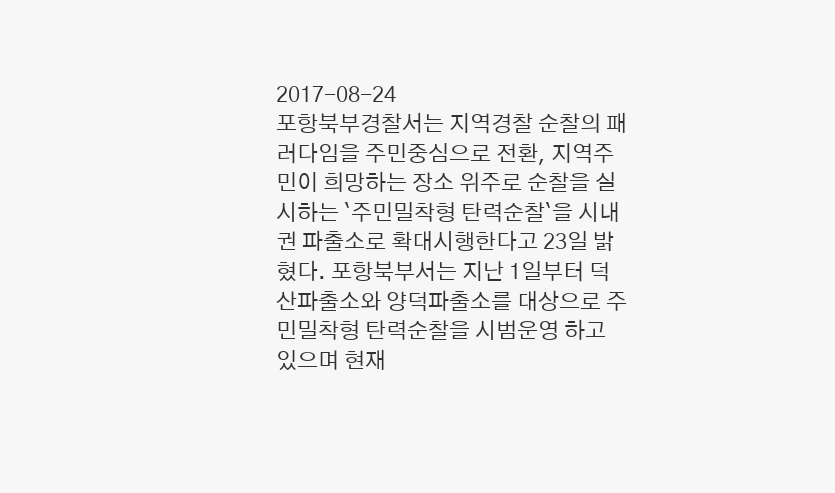2017-08-24
포항북부경찰서는 지역경찰 순찰의 패러다임을 주민중심으로 전환, 지역주민이 희망하는 장소 위주로 순찰을 실시하는 `주민밀착형 탄력순찰`을 시내권 파출소로 확대시행한다고 23일 밝혔다. 포항북부서는 지난 1일부터 덕산파출소와 양덕파출소를 대상으로 주민밀착형 탄력순찰을 시범운영 하고 있으며 현재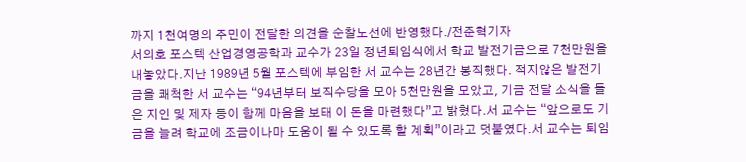까지 1천여명의 주민이 전달한 의견을 순찰노선에 반영했다./전준혁기자
서의호 포스텍 산업경영공학과 교수가 23일 정년퇴임식에서 학교 발전기금으로 7천만원을 내놓았다.지난 1989년 5월 포스텍에 부임한 서 교수는 28년간 봉직했다. 적지않은 발전기금을 쾌척한 서 교수는 “94년부터 보직수당을 모아 5천만원을 모았고, 기금 전달 소식을 들은 지인 및 제자 등이 함께 마음을 보태 이 돈을 마련했다”고 밝혔다.서 교수는 “앞으로도 기금을 늘려 학교에 조금이나마 도움이 될 수 있도록 할 계획”이라고 덧붙였다.서 교수는 퇴임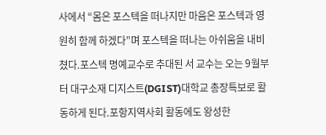사에서 “몸은 포스텍을 떠나지만 마음은 포스텍과 영원히 함께 하겠다”며 포스텍을 떠나는 아쉬움을 내비쳤다.포스텍 명예교수로 추대된 서 교수는 오는 9월부터 대구소재 디지스트(DGIST)대학교 총장특보로 활동하게 된다.포항지역사회 활동에도 왕성한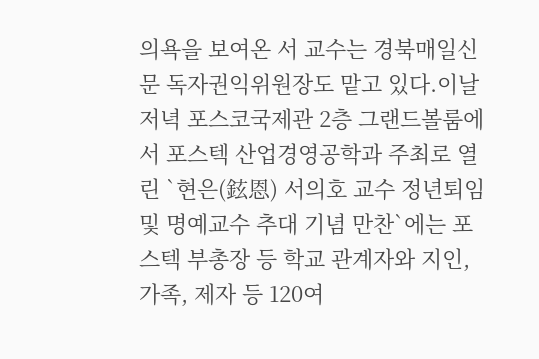의욕을 보여온 서 교수는 경북매일신문 독자권익위원장도 맡고 있다.이날 저녁 포스코국제관 2층 그랜드볼룸에서 포스텍 산업경영공학과 주최로 열린 `현은(鉉恩) 서의호 교수 정년퇴임 및 명예교수 추대 기념 만찬`에는 포스텍 부총장 등 학교 관계자와 지인, 가족, 제자 등 120여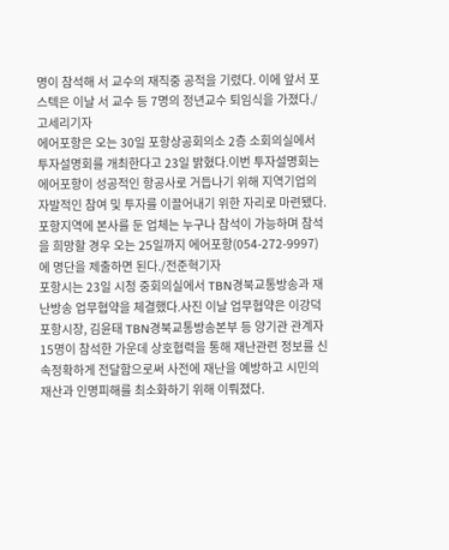명이 참석해 서 교수의 재직중 공적을 기렸다. 이에 앞서 포스텍은 이날 서 교수 등 7명의 정년교수 퇴임식을 가졌다./고세리기자
에어포항은 오는 30일 포항상공회의소 2층 소회의실에서 투자설명회를 개최한다고 23일 밝혔다.이번 투자설명회는 에어포항이 성공적인 항공사로 거듭나기 위해 지역기업의 자발적인 참여 및 투자를 이끌어내기 위한 자리로 마련됐다.포항지역에 본사를 둔 업체는 누구나 참석이 가능하며 참석을 희망할 경우 오는 25일까지 에어포항(054-272-9997)에 명단을 제출하면 된다./전준혁기자
포항시는 23일 시청 중회의실에서 TBN경북교통방송과 재난방송 업무협약을 체결했다.사진 이날 업무협약은 이강덕 포항시장, 김윤태 TBN경북교통방송본부 등 양기관 관계자 15명이 참석한 가운데 상호협력을 통해 재난관련 정보를 신속정확하게 전달함으로써 사전에 재난을 예방하고 시민의 재산과 인명피해를 최소화하기 위해 이뤄졌다.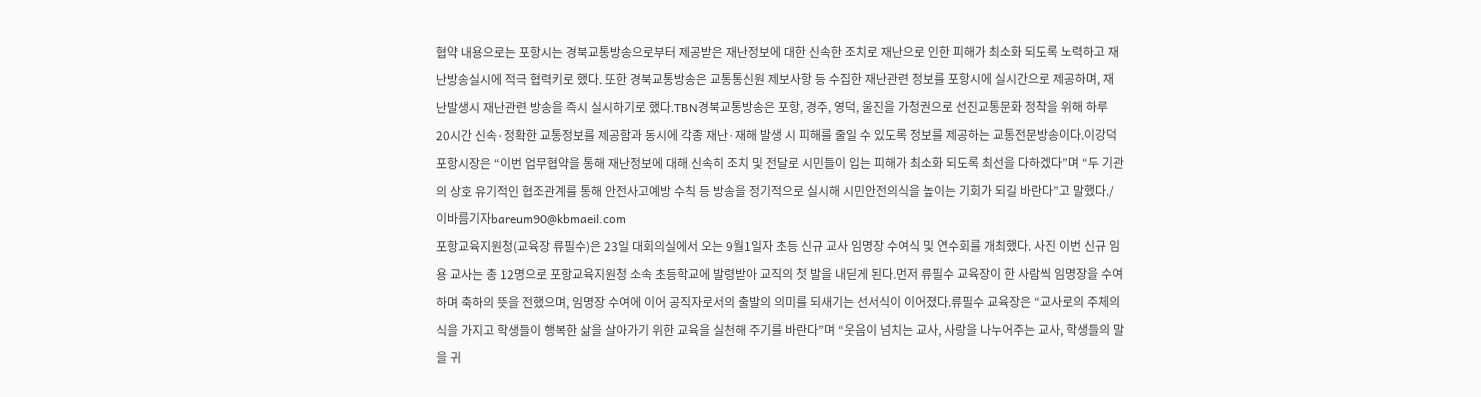협약 내용으로는 포항시는 경북교통방송으로부터 제공받은 재난정보에 대한 신속한 조치로 재난으로 인한 피해가 최소화 되도록 노력하고 재난방송실시에 적극 협력키로 했다. 또한 경북교통방송은 교통통신원 제보사항 등 수집한 재난관련 정보를 포항시에 실시간으로 제공하며, 재난발생시 재난관련 방송을 즉시 실시하기로 했다.TBN경북교통방송은 포항, 경주, 영덕, 울진을 가청권으로 선진교통문화 정착을 위해 하루 20시간 신속·정확한 교통정보를 제공함과 동시에 각종 재난·재해 발생 시 피해를 줄일 수 있도록 정보를 제공하는 교통전문방송이다.이강덕 포항시장은 “이번 업무협약을 통해 재난정보에 대해 신속히 조치 및 전달로 시민들이 입는 피해가 최소화 되도록 최선을 다하겠다”며 “두 기관의 상호 유기적인 협조관계를 통해 안전사고예방 수칙 등 방송을 정기적으로 실시해 시민안전의식을 높이는 기회가 되길 바란다”고 말했다./이바름기자bareum90@kbmaeil.com
포항교육지원청(교육장 류필수)은 23일 대회의실에서 오는 9월1일자 초등 신규 교사 임명장 수여식 및 연수회를 개최했다. 사진 이번 신규 임용 교사는 총 12명으로 포항교육지원청 소속 초등학교에 발령받아 교직의 첫 발을 내딛게 된다.먼저 류필수 교육장이 한 사람씩 임명장을 수여하며 축하의 뜻을 전했으며, 임명장 수여에 이어 공직자로서의 출발의 의미를 되새기는 선서식이 이어졌다.류필수 교육장은 “교사로의 주체의식을 가지고 학생들이 행복한 삶을 살아가기 위한 교육을 실천해 주기를 바란다”며 “웃음이 넘치는 교사, 사랑을 나누어주는 교사, 학생들의 말을 귀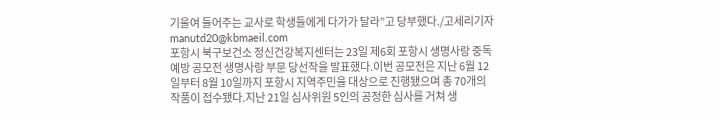기울여 들어주는 교사로 학생들에게 다가가 달라”고 당부했다./고세리기자manutd20@kbmaeil.com
포항시 북구보건소 정신건강복지센터는 23일 제6회 포항시 생명사랑 중독예방 공모전 생명사랑 부문 당선작을 발표했다.이번 공모전은 지난 6월 12일부터 8월 10일까지 포항시 지역주민을 대상으로 진행됐으며 총 70개의 작품이 접수됐다.지난 21일 심사위원 5인의 공정한 심사를 거쳐 생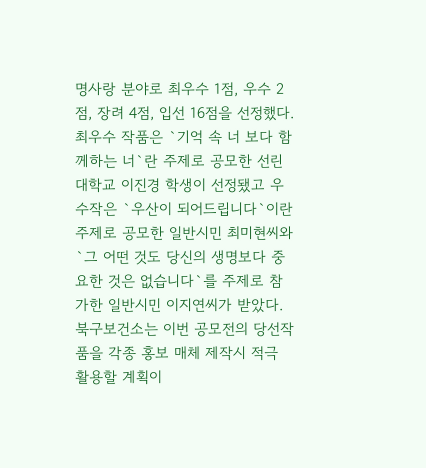명사랑 분야로 최우수 1점, 우수 2점, 장려 4점, 입선 16점을 선정했다.최우수 작품은 `기억 속 너 보다 함께하는 너`란 주제로 공모한 선린대학교 이진경 학생이 선정됐고 우수작은 `우산이 되어드립니다`이란 주제로 공모한 일반시민 최미현씨와 `그 어떤 것도 당신의 생명보다 중요한 것은 없습니다`를 주제로 참가한 일반시민 이지연씨가 받았다.북구보건소는 이번 공모전의 당선작품을 각종 홍보 매체 제작시 적극 활용할 계획이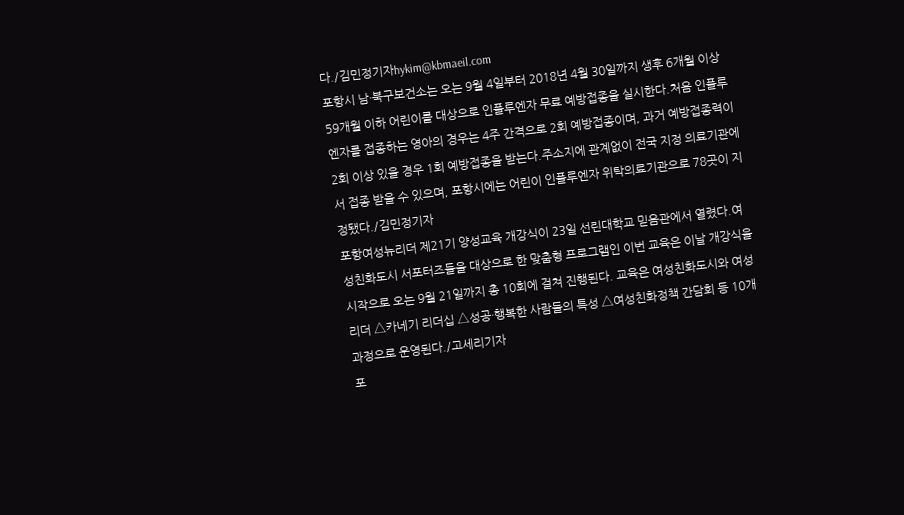다./김민정기자hykim@kbmaeil.com
포항시 남·북구보건소는 오는 9월 4일부터 2018년 4월 30일까지 생후 6개월 이상 59개월 이하 어린이를 대상으로 인플루엔자 무료 예방접종을 실시한다.처음 인플루엔자를 접종하는 영아의 경우는 4주 간격으로 2회 예방접종이며, 과거 예방접종력이 2회 이상 있을 경우 1회 예방접종을 받는다.주소지에 관계없이 전국 지정 의료기관에서 접종 받을 수 있으며, 포항시에는 어린이 인플루엔자 위탁의료기관으로 78곳이 지정됐다./김민정기자
포항여성뉴리더 제21기 양성교육 개강식이 23일 선린대학교 믿음관에서 열렸다.여성친화도시 서포터즈들을 대상으로 한 맞춤형 프로그램인 이번 교육은 이날 개강식을 시작으로 오는 9월 21일까지 총 10회에 걸쳐 진행된다. 교육은 여성친화도시와 여성리더 △카네기 리더십 △성공·행복한 사람들의 특성 △여성친화정책 간담회 등 10개 과정으로 운영된다./고세리기자
포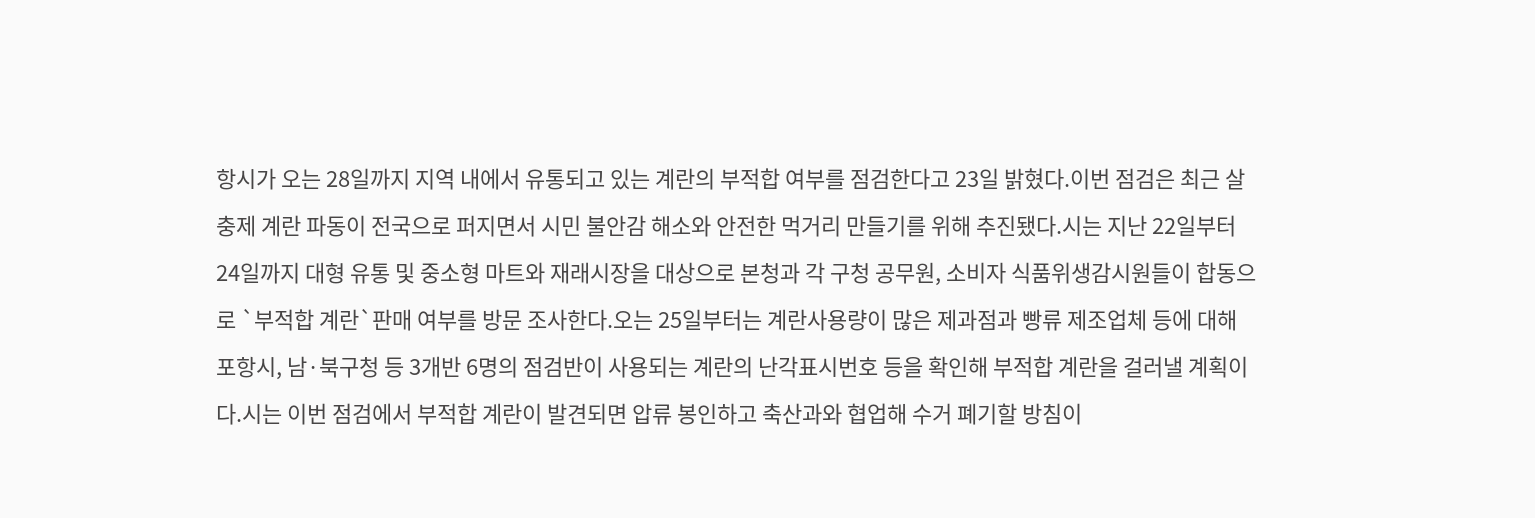항시가 오는 28일까지 지역 내에서 유통되고 있는 계란의 부적합 여부를 점검한다고 23일 밝혔다.이번 점검은 최근 살충제 계란 파동이 전국으로 퍼지면서 시민 불안감 해소와 안전한 먹거리 만들기를 위해 추진됐다.시는 지난 22일부터 24일까지 대형 유통 및 중소형 마트와 재래시장을 대상으로 본청과 각 구청 공무원, 소비자 식품위생감시원들이 합동으로 `부적합 계란`판매 여부를 방문 조사한다.오는 25일부터는 계란사용량이 많은 제과점과 빵류 제조업체 등에 대해 포항시, 남·북구청 등 3개반 6명의 점검반이 사용되는 계란의 난각표시번호 등을 확인해 부적합 계란을 걸러낼 계획이다.시는 이번 점검에서 부적합 계란이 발견되면 압류 봉인하고 축산과와 협업해 수거 폐기할 방침이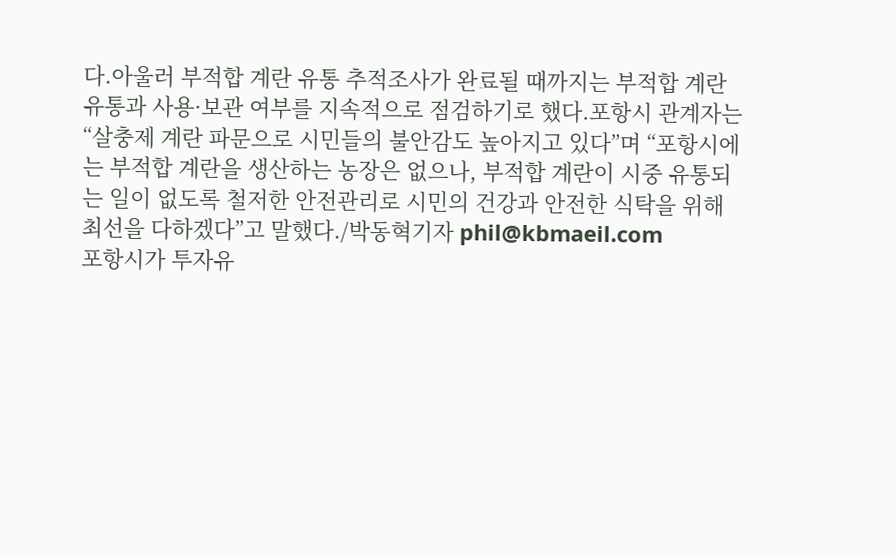다.아울러 부적합 계란 유통 추적조사가 완료될 때까지는 부적합 계란 유통과 사용·보관 여부를 지속적으로 점검하기로 했다.포항시 관계자는 “살충제 계란 파문으로 시민들의 불안감도 높아지고 있다”며 “포항시에는 부적합 계란을 생산하는 농장은 없으나, 부적합 계란이 시중 유통되는 일이 없도록 철저한 안전관리로 시민의 건강과 안전한 식탁을 위해 최선을 다하겠다”고 말했다./박동혁기자 phil@kbmaeil.com
포항시가 투자유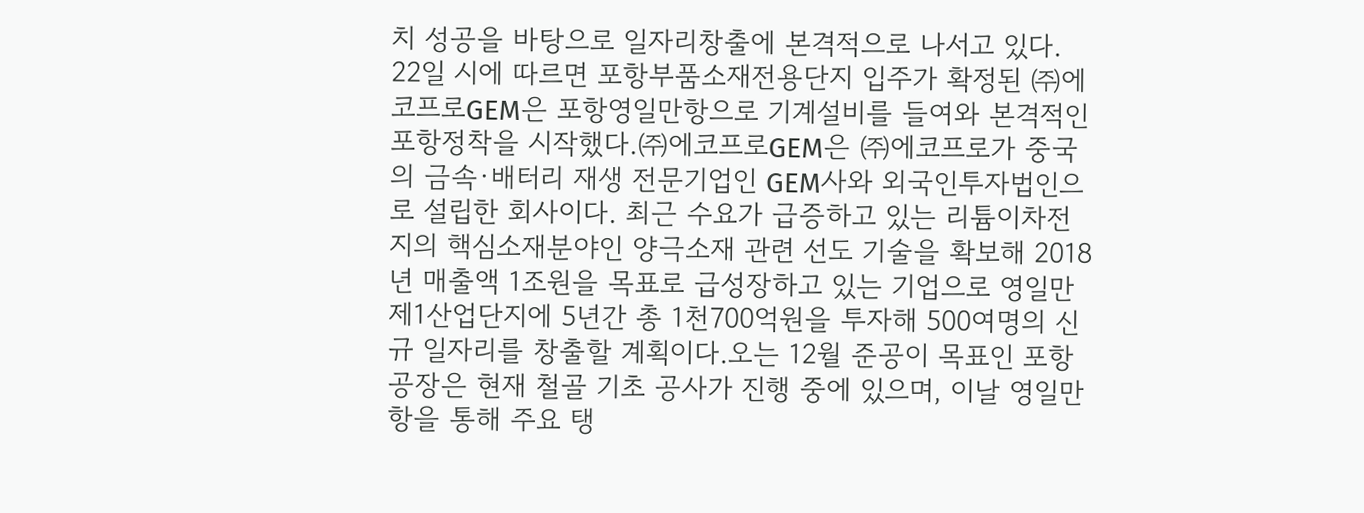치 성공을 바탕으로 일자리창출에 본격적으로 나서고 있다. 22일 시에 따르면 포항부품소재전용단지 입주가 확정된 ㈜에코프로GEM은 포항영일만항으로 기계설비를 들여와 본격적인 포항정착을 시작했다.㈜에코프로GEM은 ㈜에코프로가 중국의 금속·배터리 재생 전문기업인 GEM사와 외국인투자법인으로 설립한 회사이다. 최근 수요가 급증하고 있는 리튬이차전지의 핵심소재분야인 양극소재 관련 선도 기술을 확보해 2018년 매출액 1조원을 목표로 급성장하고 있는 기업으로 영일만 제1산업단지에 5년간 총 1천700억원을 투자해 500여명의 신규 일자리를 창출할 계획이다.오는 12월 준공이 목표인 포항공장은 현재 철골 기초 공사가 진행 중에 있으며, 이날 영일만항을 통해 주요 탱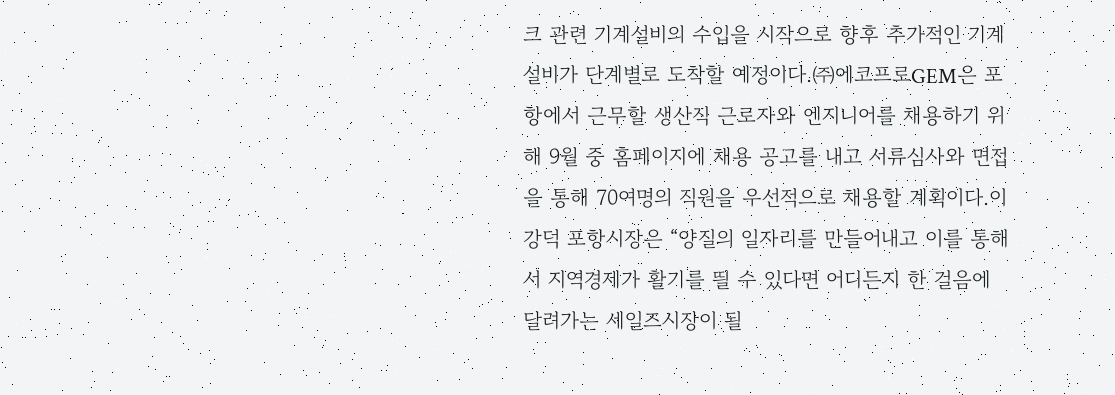크 관련 기계설비의 수입을 시작으로 향후 추가적인 기계 설비가 단계별로 도착할 예정이다.㈜에코프로GEM은 포항에서 근무할 생산직 근로자와 엔지니어를 채용하기 위해 9월 중 홈페이지에 채용 공고를 내고 서류심사와 면접을 통해 70여명의 직원을 우선적으로 채용할 계획이다.이강덕 포항시장은 “양질의 일자리를 만들어내고 이를 통해서 지역경제가 활기를 띌 수 있다면 어디든지 한 걸음에 달려가는 세일즈시장이 될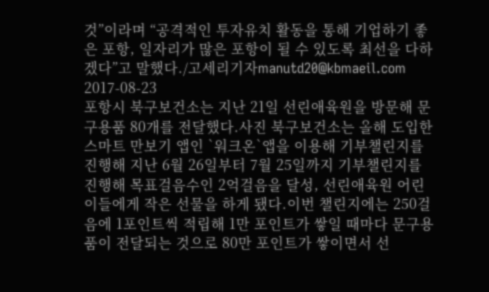것”이라며 “공격적인 투자유치 활동을 통해 기업하기 좋은 포항, 일자리가 많은 포항이 될 수 있도록 최선을 다하겠다”고 말했다./고세리기자manutd20@kbmaeil.com
2017-08-23
포항시 북구보건소는 지난 21일 선린애육원을 방문해 문구용품 80개를 전달했다.사진 북구보건소는 올해 도입한 스마트 만보기 앱인 `워크온`앱을 이용해 기부챌린지를 진행해 지난 6월 26일부터 7월 25일까지 기부챌린지를 진행해 목표걸음수인 2억걸음을 달성, 선린애육원 어린이들에게 작은 선물을 하게 됐다.이번 챌린지에는 250걸음에 1포인트씩 적립해 1만 포인트가 쌓일 때마다 문구용품이 전달되는 것으로 80만 포인트가 쌓이면서 선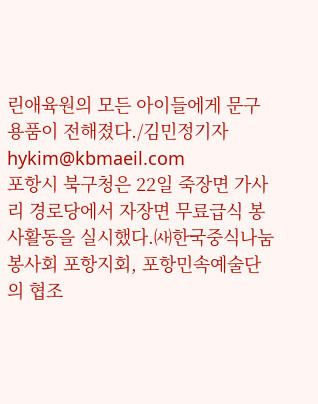린애육원의 모든 아이들에게 문구용품이 전해졌다./김민정기자hykim@kbmaeil.com
포항시 북구청은 22일 죽장면 가사리 경로당에서 자장면 무료급식 봉사활동을 실시했다.㈔한국중식나눔봉사회 포항지회, 포항민속예술단의 협조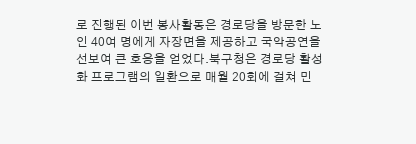로 진행된 이번 봉사활동은 경로당을 방문한 노인 40여 명에게 자장면을 제공하고 국악공연을 선보여 큰 호응을 얻었다.북구청은 경로당 활성화 프로그램의 일환으로 매월 20회에 걸쳐 민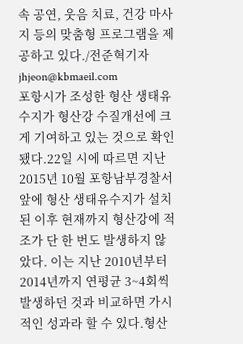속 공연, 웃음 치료, 건강 마사지 등의 맞춤형 프로그램을 제공하고 있다./전준혁기자jhjeon@kbmaeil.com
포항시가 조성한 형산 생태유수지가 형산강 수질개선에 크게 기여하고 있는 것으로 확인됐다.22일 시에 따르면 지난 2015년 10월 포항남부경찰서 앞에 형산 생태유수지가 설치된 이후 현재까지 형산강에 적조가 단 한 번도 발생하지 않았다. 이는 지난 2010년부터 2014년까지 연평균 3~4회씩 발생하던 것과 비교하면 가시적인 성과라 할 수 있다.형산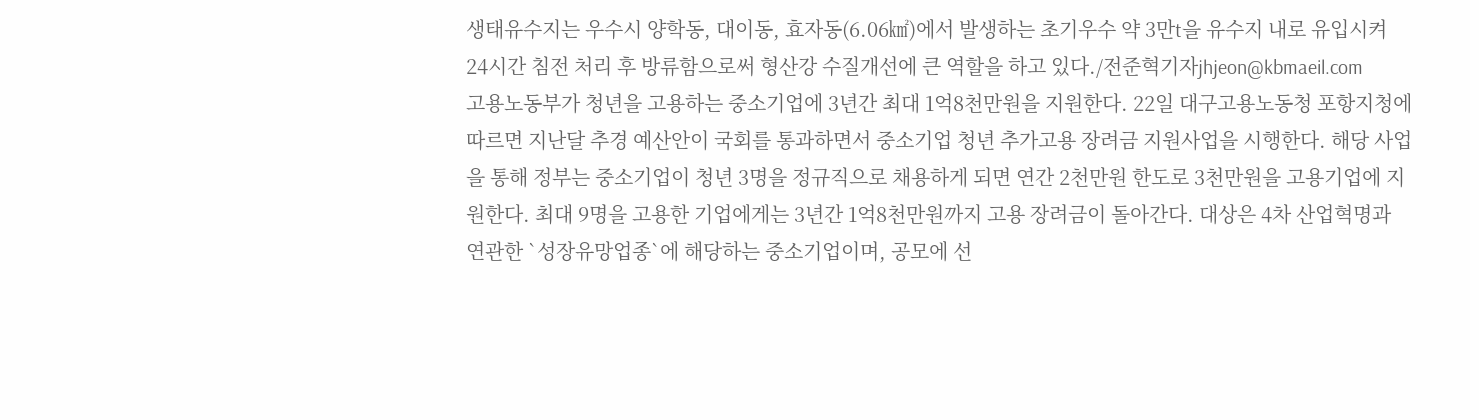생태유수지는 우수시 양학동, 대이동, 효자동(6.06㎢)에서 발생하는 초기우수 약 3만t을 유수지 내로 유입시켜 24시간 침전 처리 후 방류함으로써 형산강 수질개선에 큰 역할을 하고 있다./전준혁기자jhjeon@kbmaeil.com
고용노동부가 청년을 고용하는 중소기업에 3년간 최대 1억8천만원을 지원한다. 22일 대구고용노동청 포항지청에 따르면 지난달 추경 예산안이 국회를 통과하면서 중소기업 청년 추가고용 장려금 지원사업을 시행한다. 해당 사업을 통해 정부는 중소기업이 청년 3명을 정규직으로 채용하게 되면 연간 2천만원 한도로 3천만원을 고용기업에 지원한다. 최대 9명을 고용한 기업에게는 3년간 1억8천만원까지 고용 장려금이 돌아간다. 대상은 4차 산업혁명과 연관한 `성장유망업종`에 해당하는 중소기업이며, 공모에 선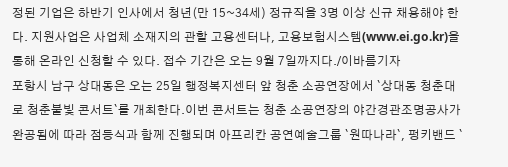정된 기업은 하반기 인사에서 청년(만 15~34세) 정규직을 3명 이상 신규 채용해야 한다. 지원사업은 사업체 소재지의 관할 고용센터나, 고용보험시스템(www.ei.go.kr)을 통해 온라인 신청할 수 있다. 접수 기간은 오는 9월 7일까지다./이바름기자
포항시 남구 상대동은 오는 25일 행정복지센터 앞 청춘 소공연장에서 `상대동 청춘대로 청춘불빛 콘서트`를 개최한다.이번 콘서트는 청춘 소공연장의 야간경관조명공사가 완공됨에 따라 점등식과 함께 진행되며 아프리칸 공연예술그룹 `원따나라`, 펑키밴드 `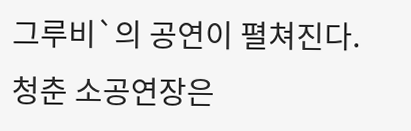그루비`의 공연이 펼쳐진다.청춘 소공연장은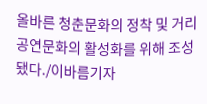올바른 청춘문화의 정착 및 거리 공연문화의 활성화를 위해 조성됐다./이바름기자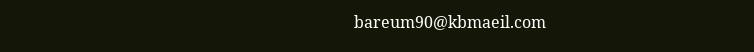bareum90@kbmaeil.com